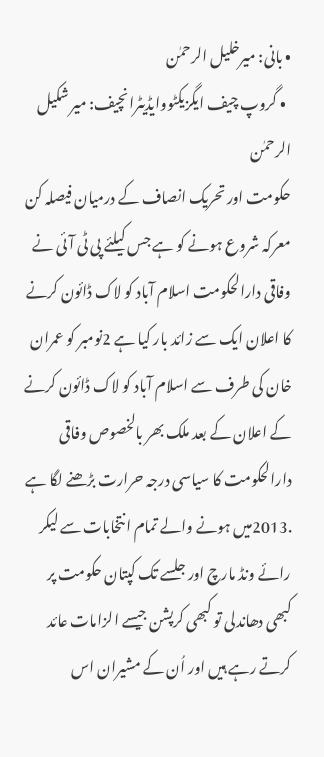• بانی: میرخلیل الرحمٰن
  • گروپ چیف ایگزیکٹووایڈیٹرانچیف: میر شکیل الرحمٰن
حکومت اور تحریک انصاف کے درمیان فیصلہ کن معرکہ شروع ہونے کو ہے جس کیلئے پی ٹی آئی نے وفاقی دارالحکومت اسلام آباد کو لاک ڈائون کرنے کا اعلان ایک سے زائد بار کیا ہے 2نومبر کو عمران خان کی طرف سے اسلام آباد کو لاک ڈائون کرنے کے اعلان کے بعد ملک بھر بالخصوص وفاقی دارالحکومت کا سیاسی درجہ حرارت بڑھنے لگا ہے .2013میں ہونے والے تمام انتخابات سے لیکر رائے ونڈ مارچ اور جلسے تک کپتان حکومت پر کبھی دھاندلی تو کبھی کرپشن جیسے الزامات عائد کرتے رہے ہیں اور اُن کے مشیران اس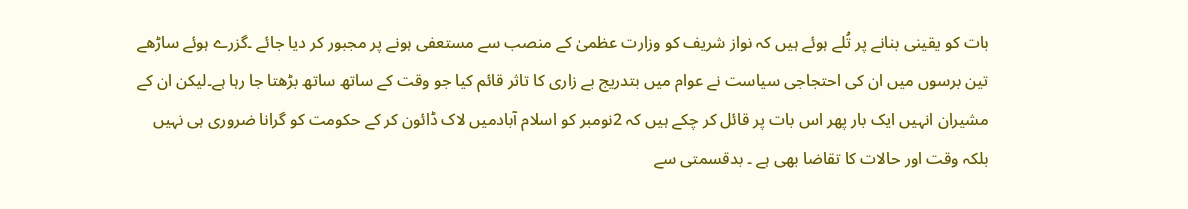بات کو یقینی بنانے پر تُلے ہوئے ہیں کہ نواز شریف کو وزارت عظمیٰ کے منصب سے مستعفی ہونے پر مجبور کر دیا جائے ۔گزرے ہوئے ساڑھے تین برسوں میں ان کی احتجاجی سیاست نے عوام میں بتدریج بے زاری کا تاثر قائم کیا جو وقت کے ساتھ ساتھ بڑھتا جا رہا ہے۔لیکن ان کے مشیران انہیں ایک بار پھر اس بات پر قائل کر چکے ہیں کہ 2نومبر کو اسلام آبادمیں لاک ڈائون کر کے حکومت کو گرانا ضروری ہی نہیں بلکہ وقت اور حالات کا تقاضا بھی ہے ۔ بدقسمتی سے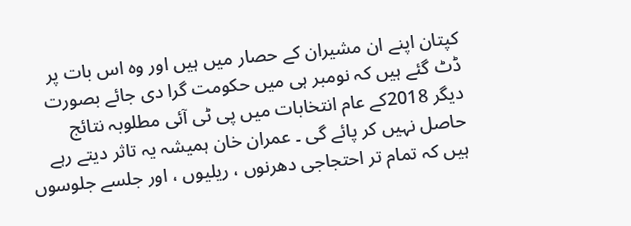کپتان اپنے ان مشیران کے حصار میں ہیں اور وہ اس بات پر ڈٹ گئے ہیں کہ نومبر ہی میں حکومت گرا دی جائے بصورت دیگر 2018کے عام انتخابات میں پی ٹی آئی مطلوبہ نتائج حاصل نہیں کر پائے گی ۔ عمران خان ہمیشہ یہ تاثر دیتے رہے ہیں کہ تمام تر احتجاجی دھرنوں ، ریلیوں ، اور جلسے جلوسوں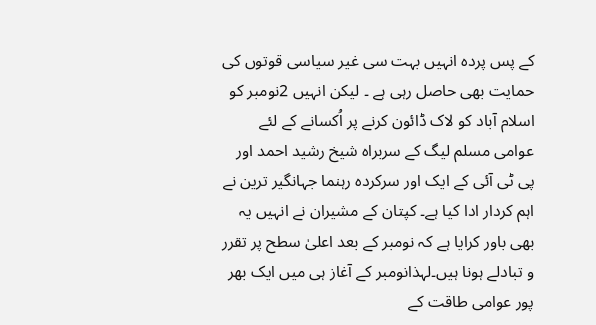کے پس پردہ انہیں بہت سی غیر سیاسی قوتوں کی حمایت بھی حاصل رہی ہے ۔ لیکن انہیں 2نومبر کو اسلام آباد کو لاک ڈائون کرنے پر اُکسانے کے لئے عوامی مسلم لیگ کے سربراہ شیخ رشید احمد اور پی ٹی آئی کے ایک اور سرکردہ رہنما جہانگیر ترین نے اہم کردار ادا کیا ہے۔ کپتان کے مشیران نے انہیں یہ بھی باور کرایا ہے کہ نومبر کے بعد اعلیٰ سطح پر تقرر و تبادلے ہونا ہیں۔لہذانومبر کے آغاز ہی میں ایک بھر پور عوامی طاقت کے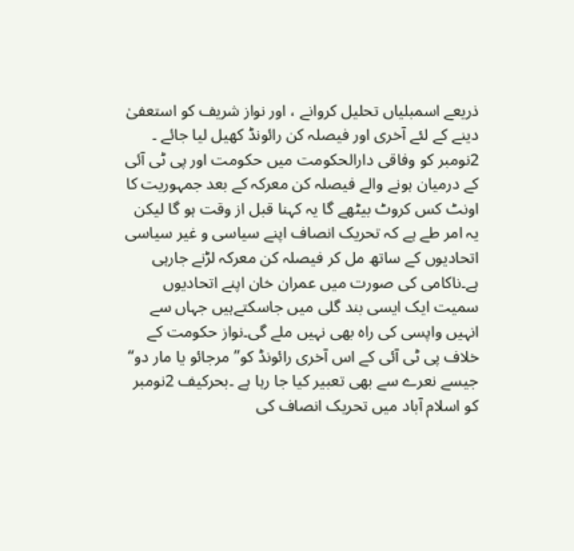ذریعے اسمبلیاں تحلیل کروانے ، اور نواز شریف کو استعفیٰ دینے کے لئے آخری اور فیصلہ کن رائونڈ کھیل لیا جائے ۔
2نومبر کو وفاقی دارالحکومت میں حکومت اور پی ٹی آئی کے درمیان ہونے والے فیصلہ کن معرکہ کے بعد جمہوریت کا اونٹ کس کروٹ بیٹھے گا یہ کہنا قبل از وقت ہو گا لیکن یہ امر طے ہے کہ تحریک انصاف اپنے سیاسی و غیر سیاسی اتحادیوں کے ساتھ مل کر فیصلہ کن معرکہ لڑنے جارہی ہے۔ناکامی کی صورت میں عمران خان اپنے اتحادیوں سمیت ایک ایسی بند گلی میں جاسکتےہیں جہاں سے انہیں واپسی کی راہ بھی نہیں ملے گی۔نواز حکومت کے خلاف پی ٹی آئی کے اس آخری رائونڈ کو’’ مرجائو یا مار دو‘‘ جیسے نعرے سے بھی تعبیر کیا جا رہا ہے ۔بحرکیف 2نومبر کو اسلام آباد میں تحریک انصاف کی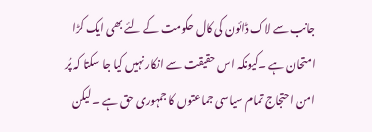جانب سے لاک ڈائون کی کال حکومت کے لئے بھی ایک کڑا امتحان ہے ۔کیونکہ اس حقیقت سے انکار نہیں کیا جا سکتا کہ پُر امن احتجاج تمام سیاسی جماعتوں کا جمہوری حق ہے ۔ لیکن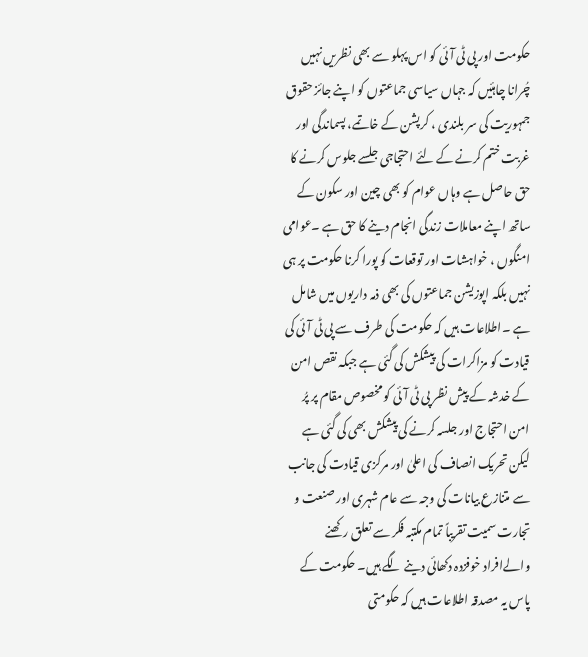حکومت اور پی ٹی آئی کو اس پہلو سے بھی نظریں نہیں چُرانا چاہئیں کہ جہاں سیاسی جماعتوں کو اپنے جائز حقوق جمہوریت کی سر بلندی ، کرپشن کے خاتمے، پسماندگی اور غربت ختم کرنے کے لئے احتجاجی جلسے جلوس کرنے کا حق حاصل ہے وہاں عوام کو بھی چین اور سکون کے ساتھ اپنے معاملات زندگی انجام دینے کا حق ہے ۔عوامی امنگوں ، خواہشات اور توقعات کو پورا کرنا حکومت پر ہی نہیں بلکہ اپوزیشن جماعتوں کی بھی ذمہ داریوں میں شامل ہے ۔اطلاعات ہیں کہ حکومت کی طرف سے پی ٹی آئی کی قیادت کو مزاکرات کی پیشکش کی گئی ہے جبکہ نقص امن کے خدشہ کے پیش نظر پی ٹی آئی کو مخصوص مقام پر پرُ امن احتجاج اور جلسہ کرنے کی پیشکش بھی کی گئی ہے لیکن تحریک انصاف کی اعلیٰ اور مرکزی قیادت کی جانب سے متنازع بیانات کی وجہ سے عام شہری اور صنعت و تجارت سمیت تقریباً تمام مکتبہ فکر سے تعلق رکھنے والےافراد خوفزدہ دکھائی دینے لگے ہیں۔ حکومت کے پاس یہ مصدقہ اطلاعات ہیں کہ حکومتی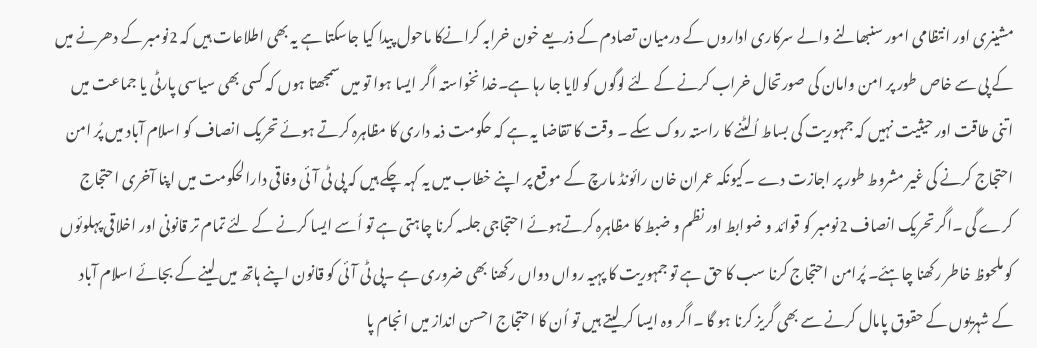مشینری اور انتظامی امور سنبھالنے والے سرکاری اداروں کے درمیان تصادم کے ذریعے خون خرابہ کرانےکا ماحول پیدا کیا جاسکتا ہے یہ بھی اطلاعات ہیں کہ 2نومبر کے دھرنے میں کے پی سے خاص طور پر امن وامان کی صورتحال خراب کرنے کے لئے لوگوں کو لایا جا رہا ہے۔خدا نخواستہ اگر ایسا ہوا تو میں سمجھتا ہوں کہ کسی بھی سیاسی پارٹی یا جماعت میں اتنی طاقت اور حیثیت نہیں کہ جمہوریت کی بساط اُلٹنے کا راستہ روک سکے ۔ وقت کا تقاضا یہ ہے کہ حکومت ذمہ داری کا مظاہرہ کرتے ہوئے تحریک انصاف کو اسلام آباد میں پُر امن احتجاج کرنے کی غیر مشروط طور پر اجازت دے ۔کیونکہ عمران خان رائونڈ مارچ کے موقع پر اپنے خطاب میں یہ کہہ چکے ہیں کہ پی ٹی آئی وفاقی دارالحکومت میں اپنا آخری احتجاج کرے گی ۔اگر تحریک انصاف 2نومبر کو قوائد و ضوابط اور نظم و ضبط کا مظاہرہ کرتےہوئے احتجاجی جلسہ کرنا چاہتی ہے تو اُسے ایسا کرنے کے لئے تمام تر قانونی اور اخلاقی پہلوئوں کو ملحوظ خاطر رکھنا چاہئے۔ پُرامن احتجاج کرنا سب کا حق ہے تو جمہوریت کا پہیہ رواں دواں رکھنا بھی ضروری ہے ۔پی ٹی آئی کو قانون اپنے ہاتھ میں لینے کے بجائے اسلام آباد کے شہریوں کے حقوق پامال کرنے سے بھی گریز کرنا ہو گا ۔اگر وہ ایسا کر لیتے ہیں تو اُن کا احتجاج احسن انداز میں انجام پا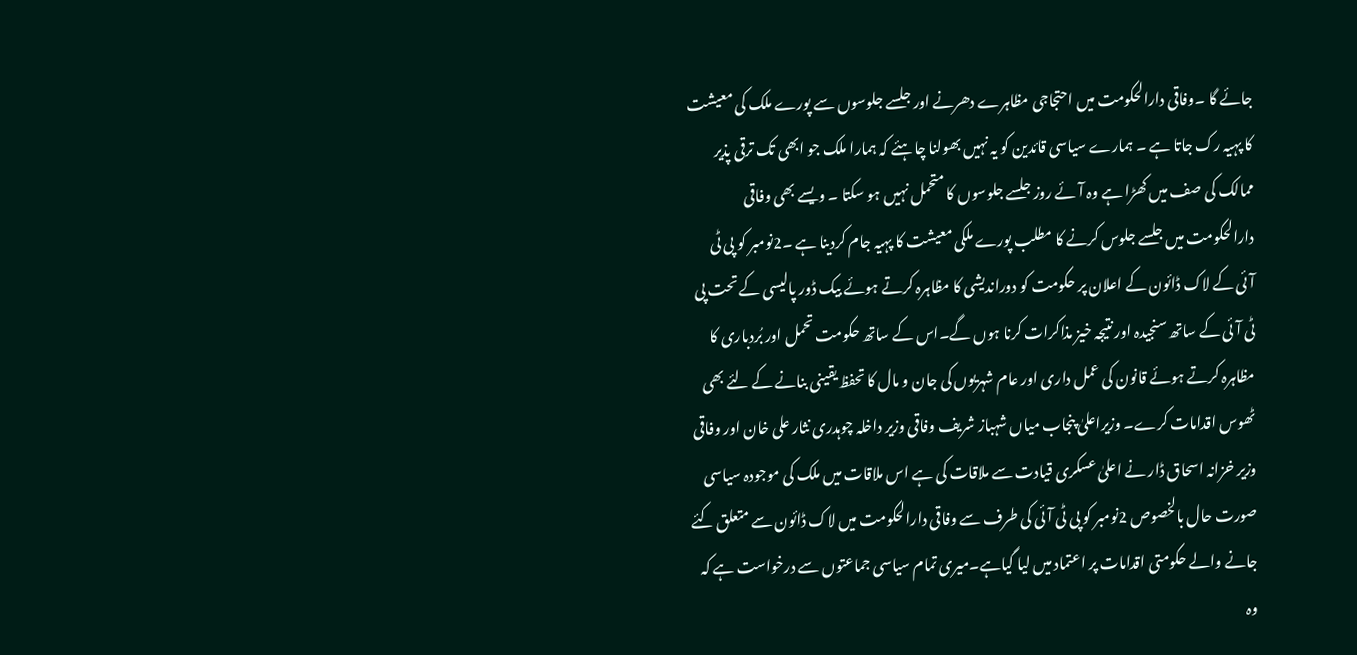جائے گا ۔وفاقی دارالحکومت میں احتجاجی مظاہرے دھرنے اور جلسے جلوسوں سے پورے ملک کی معیشت کا پہیہ رک جاتا ہے ۔ ہمارے سیاسی قائدین کو یہ نہیں بھولنا چاہئے کہ ہمارا ملک جو ابھی تک ترقی پذیر ممالک کی صف میں کھڑا ہے وہ آئے روز جلسے جلوسوں کا متحمل نہیں ہو سکتا ۔ ویسے بھی وفاقی دارالحکومت میں جلسے جلوس کرنے کا مطلب پورے ملکی معیشت کا پہیہ جام کردینا ہے ۔2نومبر کو پی ٹی آئی کے لاک ڈائون کے اعلان پر حکومت کو دوراندیشی کا مظاہرہ کرتے ہوئے بیک ڈور پالیسی کے تحت پی ٹی آئی کے ساتھ سنجیدہ اور نتیجہ خیز مذاکرات کرنا ہوں گے۔اس کے ساتھ حکومت تحمل اور بُردباری کا مظاہرہ کرتے ہوئے قانون کی عمل داری اور عام شہریوں کی جان و مال کا تحفظ یقینی بنانے کے لئے بھی ٹھوس اقدامات کرے۔ وزیراعلیٰ پنجاب میاں شہباز شریف وفاقی وزیر داخلہ چوہدری نثار علی خان اور وفاقی وزیر خزانہ اسحاق ڈار نے اعلیٰ عسکری قیادت سے ملاقات کی ہے اس ملاقات میں ملک کی موجودہ سیاسی صورت حال بالخصوص 2نومبر کو پی ٹی آئی کی طرف سے وفاقی دارالحکومت میں لاک ڈائون سے متعلق کئے جانے والے حکومتی اقدامات پر اعتماد میں لیا گیاہے۔میری تمام سیاسی جماعتوں سے درخواست ہے کہ وہ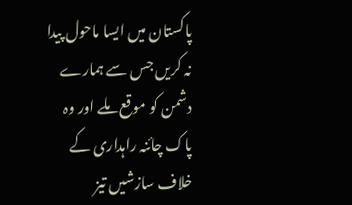پاکستان میں ایسا ماحول پیدا نہ کریں جس سے ہمارے دشمن کو موقع ملے اور وہ پاک چائنہ راہداری کے خلاف سازشیں تیز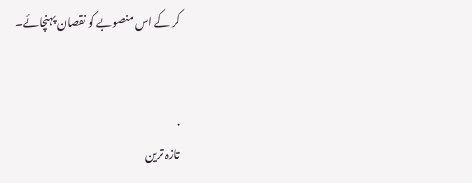کر کے اس منصوبے کو نقصان پہنچائے۔


.
تازہ ترین